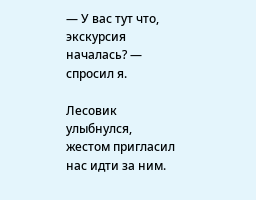— У вас тут что, экскурсия началась? — спросил я.

Лесовик улыбнулся, жестом пригласил нас идти за ним.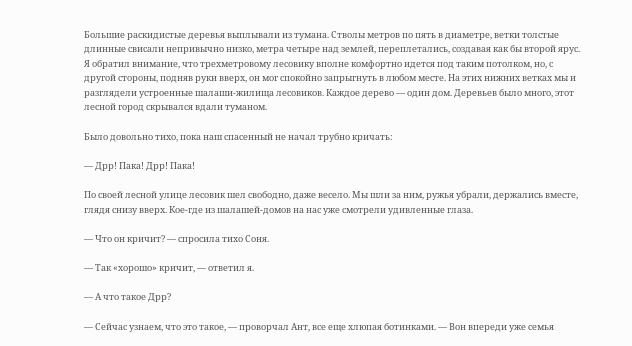Большие раскидистые деревья выплывали из тумана. Стволы метров по пять в диаметре, ветки толстые длинные свисали непривычно низко, метра четыре над землей, переплетались, создавая как бы второй ярус. Я обратил внимание, что трехметровому лесовику вполне комфортно идется под таким потолком, но, с другой стороны, подняв руки вверх, он мог спокойно запрыгнуть в любом месте. На этих нижних ветках мы и разглядели устроенные шалаши-жилища лесовиков. Каждое дерево — один дом. Деревьев было много, этот лесной город скрывался вдали туманом.

Было довольно тихо, пока наш спасенный не начал трубно кричать:

— Дрр! Пака! Дрр! Пака!

По своей лесной улице лесовик шел свободно, даже весело. Мы шли за ним, ружья убрали, держались вместе, глядя снизу вверх. Кое-где из шалашей-домов на нас уже смотрели удивленные глаза.

— Что он кричит? — спросила тихо Соня.

— Так «хорошо» кричит, — ответил я.

— А что такое Дрр?

— Сейчас узнаем, что это такое, — проворчал Ант, все еще хлюпая ботинками. — Вон впереди уже семья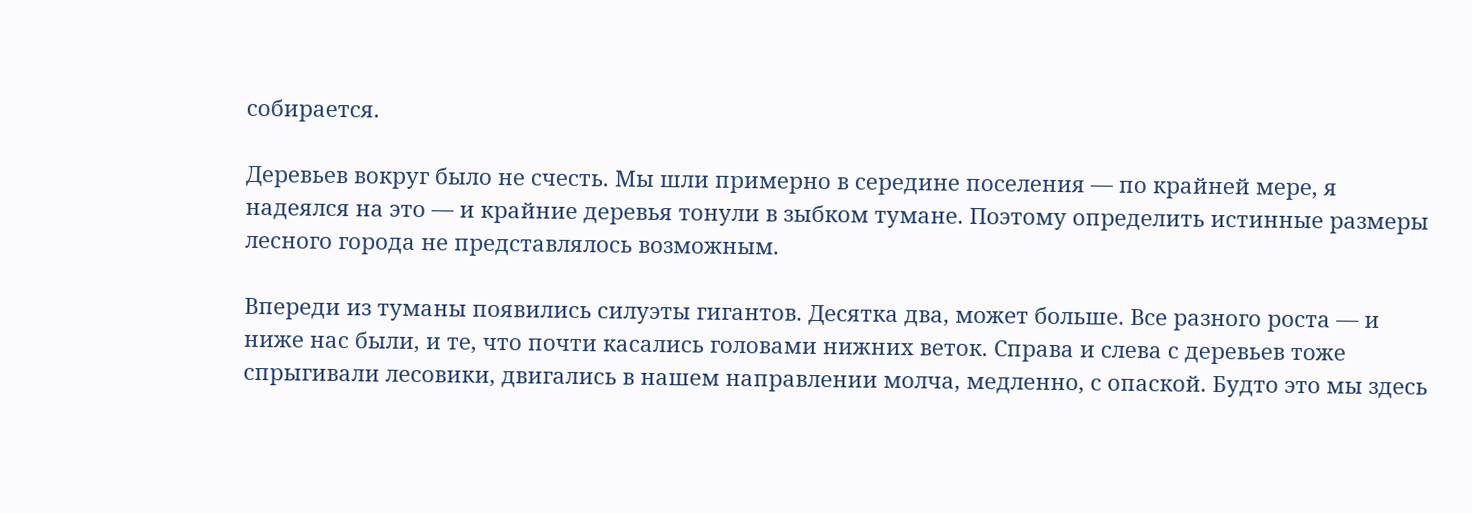собирается.

Деревьев вокруг было не счесть. Мы шли примерно в середине поселения — по крайней мере, я надеялся на это — и крайние деревья тонули в зыбком тумане. Поэтому определить истинные размеры лесного города не представлялось возможным.

Впереди из туманы появились силуэты гигантов. Десятка два, может больше. Все разного роста — и ниже нас были, и те, что почти касались головами нижних веток. Справа и слева с деревьев тоже спрыгивали лесовики, двигались в нашем направлении молча, медленно, с опаской. Будто это мы здесь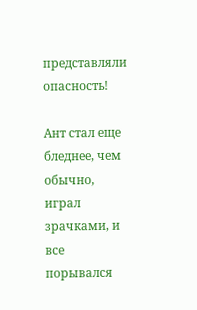представляли опасность!

Ант стал еще бледнее, чем обычно, играл зрачками, и все порывался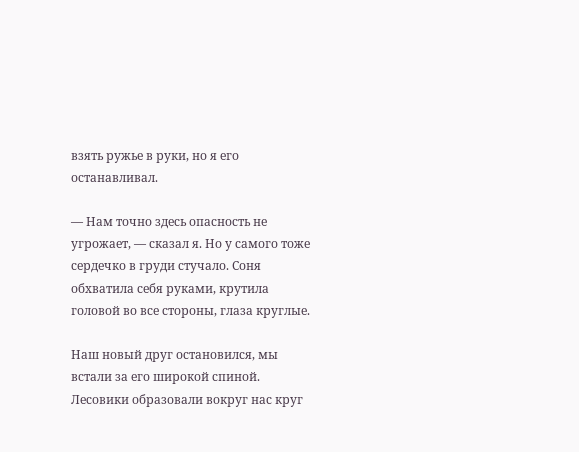взять ружье в руки, но я его останавливал.

— Нам точно здесь опасность не угрожает, — сказал я. Но у самого тоже сердечко в груди стучало. Соня обхватила себя руками, крутила головой во все стороны, глаза круглые.

Наш новый друг остановился, мы встали за его широкой спиной. Лесовики образовали вокруг нас круг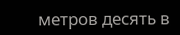метров десять в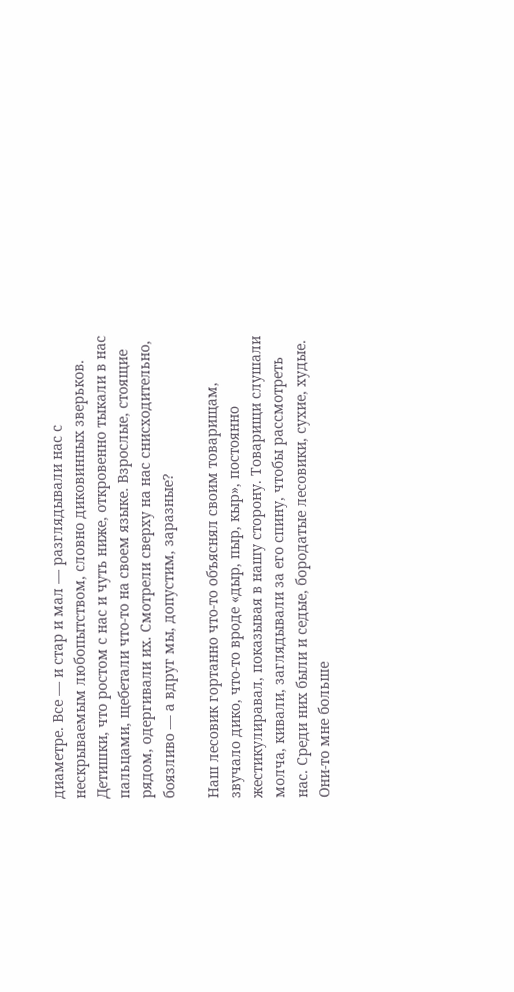диаметре. Все — и стар и мал — разглядывали нас с нескрываемым любопытством, словно диковинных зверьков. Детишки, что ростом с нас и чуть ниже, откровенно тыкали в нас пальцами, щебетали что-то на своем языке. Взрослые, стоящие рядом, одергивали их. Смотрели сверху на нас снисходительно, боязливо — а вдруг мы, допустим, заразные?

Наш лесовик гортанно что-то объяснял своим товарищам, звучало дико, что-то вроде «дыр, пыр, кыр», постоянно жестикулиравал, показывая в нашу сторону. Товарищи слушали молча, кивали, заглядывали за его спину, чтобы рассмотреть нас. Среди них были и седые, бородатые лесовики, сухие, худые. Они-то мне больше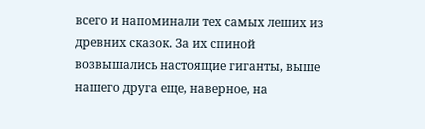всего и напоминали тех самых леших из древних сказок. За их спиной возвышались настоящие гиганты, выше нашего друга еще, наверное, на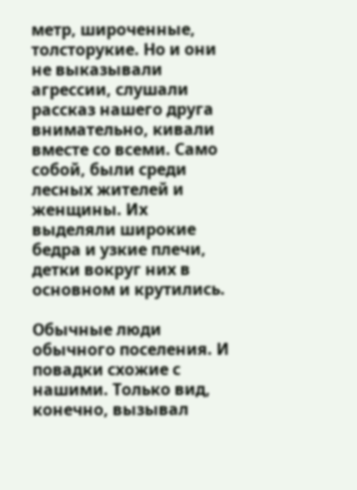метр, широченные, толсторукие. Но и они не выказывали агрессии, слушали рассказ нашего друга внимательно, кивали вместе со всеми. Само собой, были среди лесных жителей и женщины. Их выделяли широкие бедра и узкие плечи, детки вокруг них в основном и крутились.

Обычные люди обычного поселения. И повадки схожие с нашими. Только вид, конечно, вызывал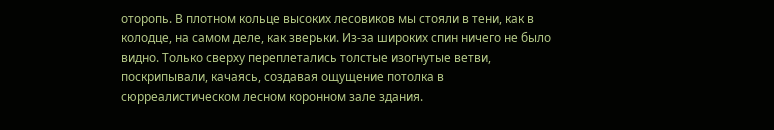оторопь. В плотном кольце высоких лесовиков мы стояли в тени, как в колодце, на самом деле, как зверьки. Из-за широких спин ничего не было видно. Только сверху переплетались толстые изогнутые ветви, поскрипывали, качаясь, создавая ощущение потолка в сюрреалистическом лесном коронном зале здания.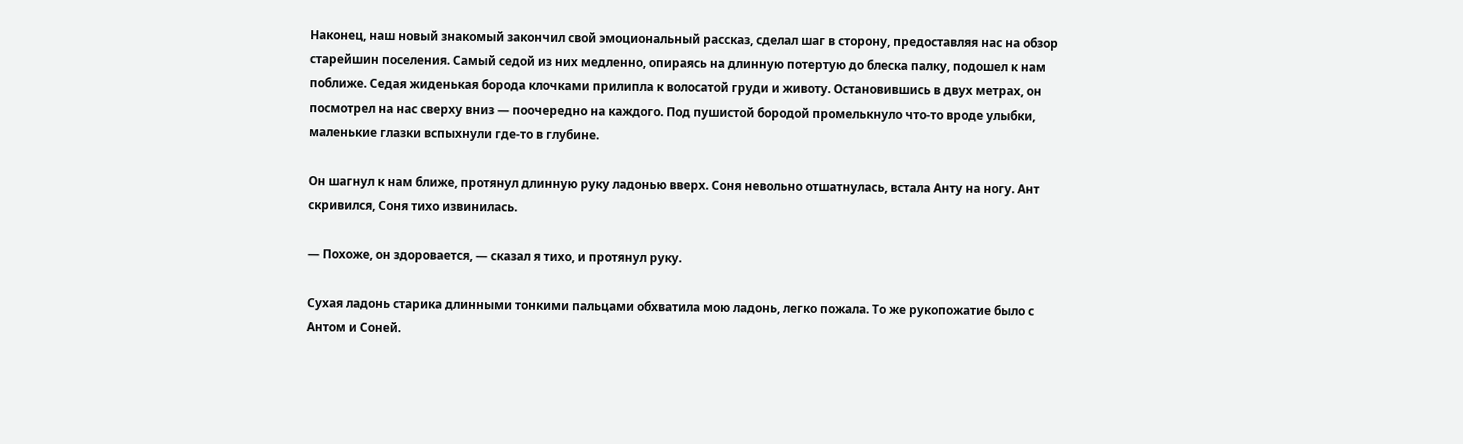Наконец, наш новый знакомый закончил свой эмоциональный рассказ, сделал шаг в сторону, предоставляя нас на обзор старейшин поселения. Самый седой из них медленно, опираясь на длинную потертую до блеска палку, подошел к нам поближе. Седая жиденькая борода клочками прилипла к волосатой груди и животу. Остановившись в двух метрах, он посмотрел на нас сверху вниз — поочередно на каждого. Под пушистой бородой промелькнуло что-то вроде улыбки, маленькие глазки вспыхнули где-то в глубине.

Он шагнул к нам ближе, протянул длинную руку ладонью вверх. Соня невольно отшатнулась, встала Анту на ногу. Ант скривился, Соня тихо извинилась.

— Похоже, он здоровается, — сказал я тихо, и протянул руку.

Сухая ладонь старика длинными тонкими пальцами обхватила мою ладонь, легко пожала. То же рукопожатие было с Антом и Соней.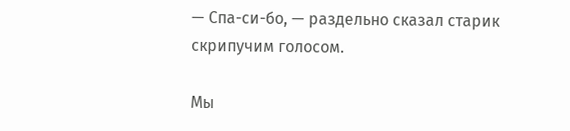— Спа-си-бо, — раздельно сказал старик скрипучим голосом.

Мы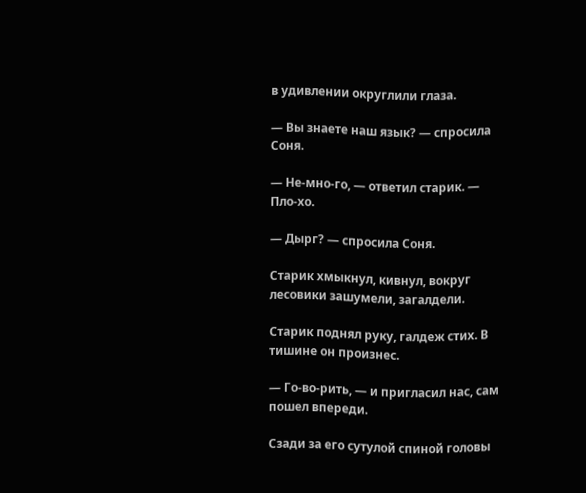в удивлении округлили глаза.

— Вы знаете наш язык? — спросила Соня.

— Не-мно-го, — ответил старик. — Пло-хо.

— Дырг? — спросила Соня.

Старик хмыкнул, кивнул, вокруг лесовики зашумели, загалдели.

Старик поднял руку, галдеж стих. В тишине он произнес.

— Го-во-рить, — и пригласил нас, сам пошел впереди.

Сзади за его сутулой спиной головы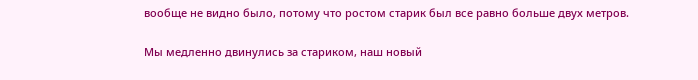вообще не видно было, потому что ростом старик был все равно больше двух метров.

Мы медленно двинулись за стариком, наш новый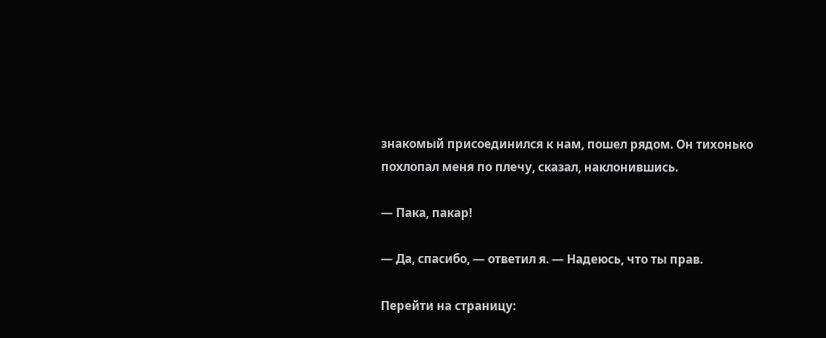знакомый присоединился к нам, пошел рядом. Он тихонько похлопал меня по плечу, сказал, наклонившись.

— Пака, пакар!

— Да, спасибо, — ответил я. — Надеюсь, что ты прав.

Перейти на страницу: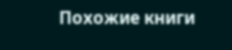Похожие книги